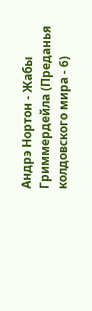Андрэ Нортон - Жабы Гриммердейла (Преданья колдовского мира - 6)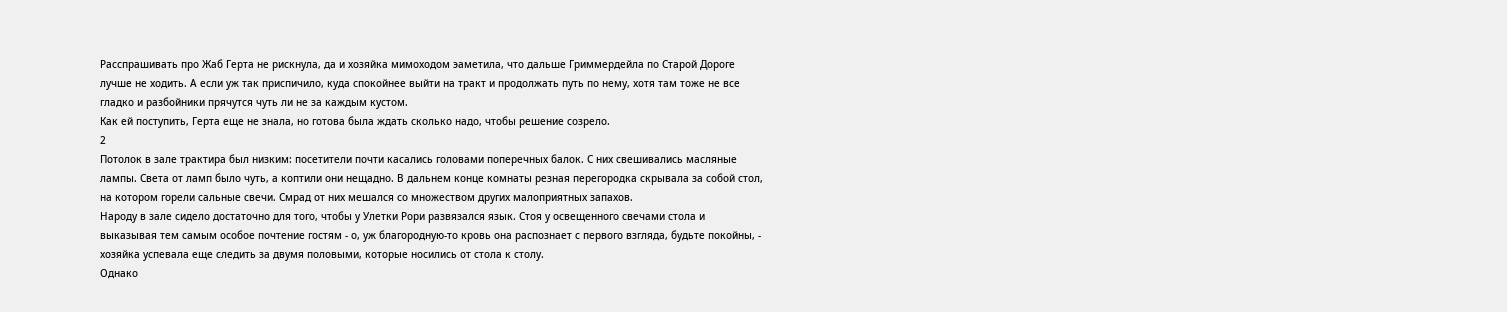Расспрашивать про Жаб Герта не рискнула, да и хозяйка мимоходом эаметила, что дальше Гриммердейла по Старой Дороге лучше не ходить. А если уж так приспичило, куда спокойнее выйти на тракт и продолжать путь по нему, хотя там тоже не все гладко и разбойники прячутся чуть ли не за каждым кустом.
Как ей поступить, Герта еще не знала, но готова была ждать сколько надо, чтобы решение созрело.
2
Потолок в зале трактира был низким: посетители почти касались головами поперечных балок. С них свешивались масляные лампы. Света от ламп было чуть, а коптили они нещадно. В дальнем конце комнаты резная перегородка скрывала за собой стол, на котором горели сальные свечи. Смрад от них мешался со множеством других малоприятных запахов.
Народу в зале сидело достаточно для того, чтобы у Улетки Рори развязался язык. Стоя у освещенного свечами стола и выказывая тем самым особое почтение гостям - о, уж благородную-то кровь она распознает с первого взгляда, будьте покойны, - хозяйка успевала еще следить за двумя половыми, которые носились от стола к столу.
Однако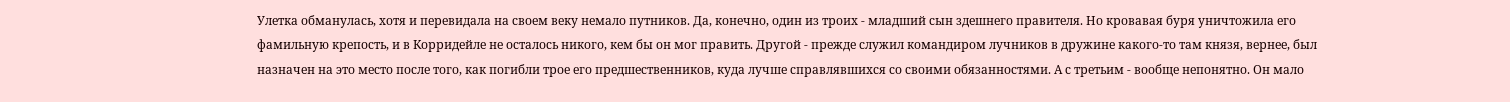Улетка обманулась, хотя и перевидала на своем веку немало путников. Да, конечно, один из троих - младший сын здешнего правителя. Но кровавая буря уничтожила его фамильную крепость, и в Корридейле не осталось никого, кем бы он мог править. Другой - прежде служил командиром лучников в дружине какого-то там князя, вернее, был назначен на это место после того, как погибли трое его предшественников, куда лучше справлявшихся со своими обязанностями. А с третьим - вообще непонятно. Он мало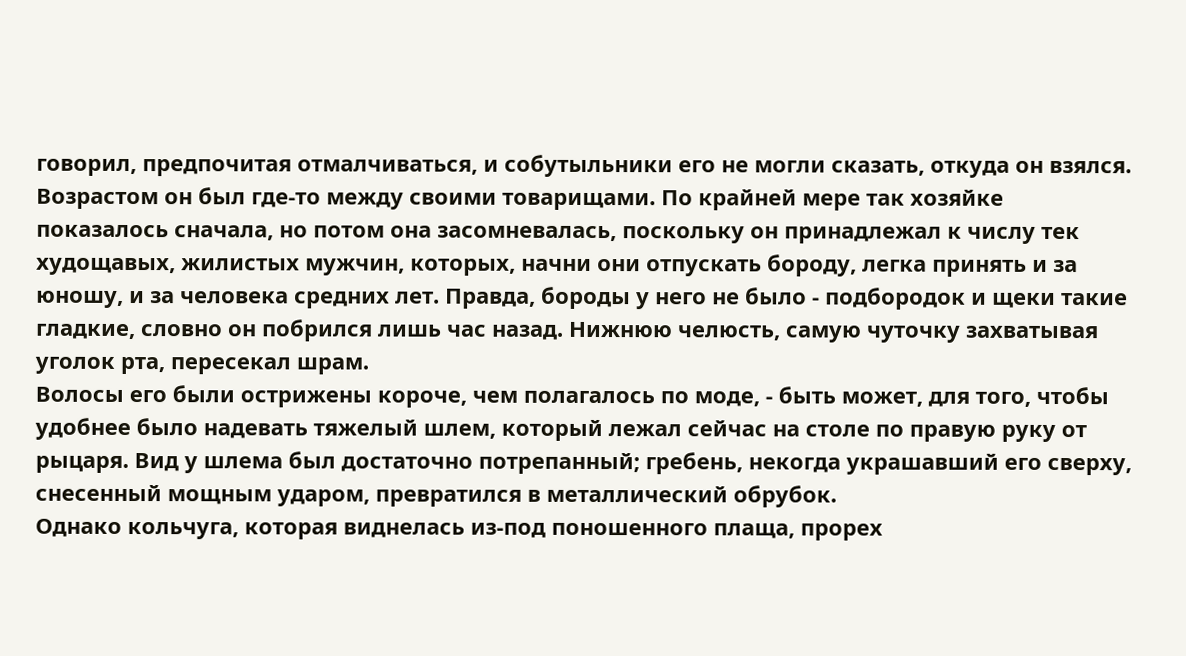говорил, предпочитая отмалчиваться, и собутыльники его не могли сказать, откуда он взялся.
Возрастом он был где-то между своими товарищами. По крайней мере так хозяйке показалось сначала, но потом она засомневалась, поскольку он принадлежал к числу тек худощавых, жилистых мужчин, которых, начни они отпускать бороду, легка принять и за юношу, и за человека средних лет. Правда, бороды у него не было - подбородок и щеки такие гладкие, словно он побрился лишь час назад. Нижнюю челюсть, самую чуточку захватывая уголок рта, пересекал шрам.
Волосы его были острижены короче, чем полагалось по моде, - быть может, для того, чтобы удобнее было надевать тяжелый шлем, который лежал сейчас на столе по правую руку от рыцаря. Вид у шлема был достаточно потрепанный; гребень, некогда украшавший его сверху, снесенный мощным ударом, превратился в металлический обрубок.
Однако кольчуга, которая виднелась из-под поношенного плаща, прорех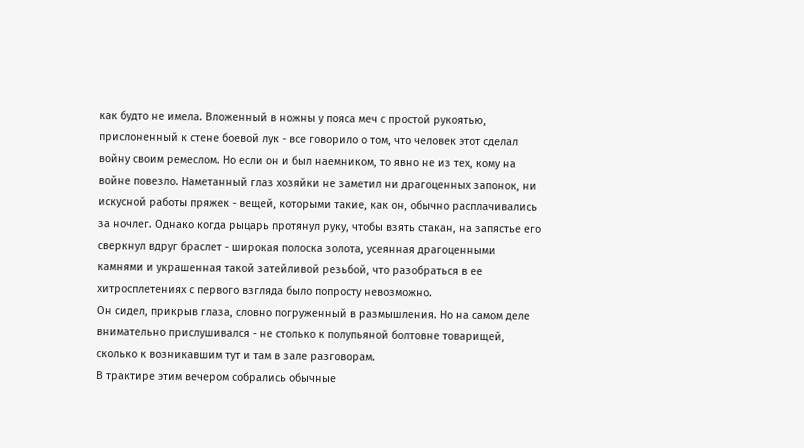как будто не имела. Вложенный в ножны у пояса меч с простой рукоятью, прислоненный к стене боевой лук - все говорило о том, что человек этот сделал войну своим ремеслом. Но если он и был наемником, то явно не из тех, кому на войне повезло. Наметанный глаз хозяйки не заметил ни драгоценных запонок, ни искусной работы пряжек - вещей, которыми такие, как он, обычно расплачивались за ночлег. Однако когда рыцарь протянул руку, чтобы взять стакан, на запястье его сверкнул вдруг браслет - широкая полоска золота, усеянная драгоценными камнями и украшенная такой затейливой резьбой, что разобраться в ее хитросплетениях с первого взгляда было попросту невозможно.
Он сидел, прикрыв глаза, словно погруженный в размышления. Но на самом деле внимательно прислушивался - не столько к полупьяной болтовне товарищей, сколько к возникавшим тут и там в зале разговорам.
В трактире этим вечером собрались обычные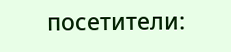посетители: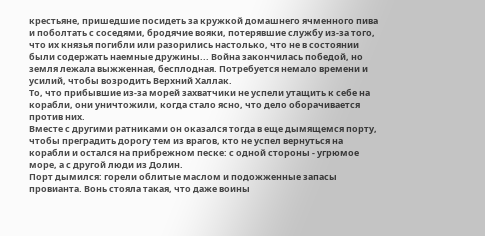крестьяне, пришедшие посидеть за кружкой домашнего ячменного пива и поболтать с соседями, бродячие вояки, потерявшие службу из-за того, что их князья погибли или разорились настолько, что не в состоянии были содержать наемные дружины... Война закончилась победой, но земля лежала выжженная, бесплодная. Потребуется немало времени и усилий, чтобы возродить Верхний Халлак.
То, что прибывшие из-за морей захватчики не успели утащить к себе на корабли, они уничтожили, когда стало ясно, что дело оборачивается против них.
Вместе с другими ратниками он оказался тогда в еще дымящемся порту, чтобы преградить дорогу тем из врагов, кто не успел вернуться на корабли и остался на прибрежном песке: с одной стороны - угрюмое море, а с другой люди из Долин.
Порт дымился: горели облитые маслом и подожженные запасы провианта. Вонь стояла такая, что даже воины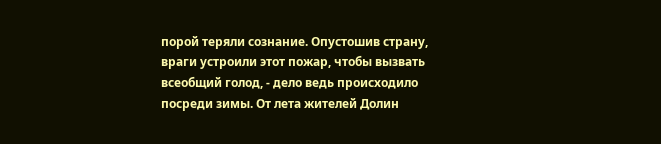порой теряли сознание. Опустошив страну, враги устроили этот пожар, чтобы вызвать всеобщий голод, - дело ведь происходило посреди зимы. От лета жителей Долин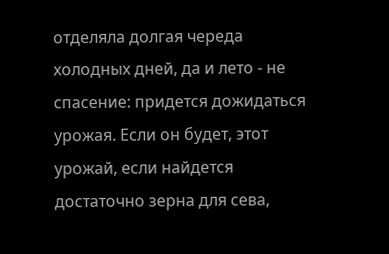отделяла долгая череда холодных дней, да и лето - не спасение: придется дожидаться урожая. Если он будет, этот урожай, если найдется достаточно зерна для сева,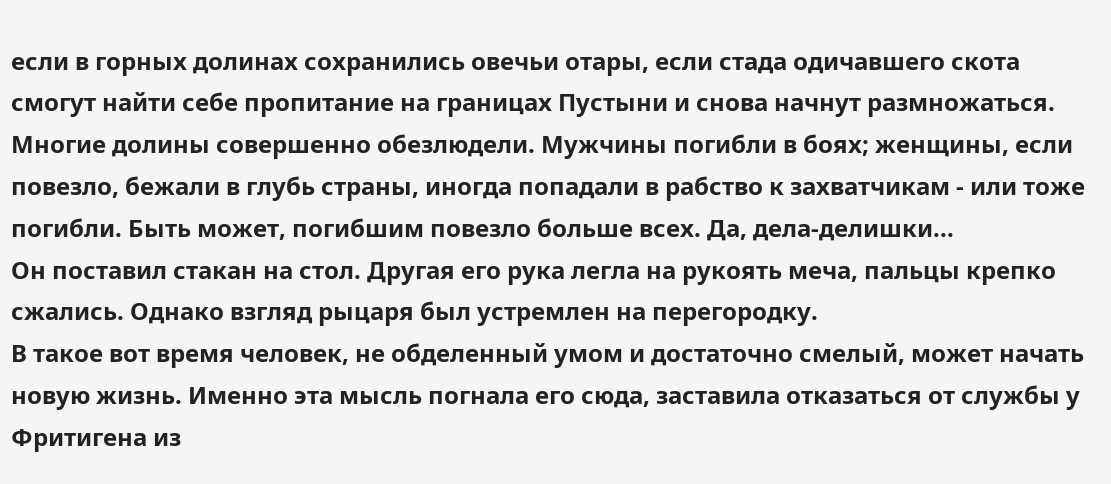если в горных долинах сохранились овечьи отары, если стада одичавшего скота смогут найти себе пропитание на границах Пустыни и снова начнут размножаться.
Многие долины совершенно обезлюдели. Мужчины погибли в боях; женщины, если повезло, бежали в глубь страны, иногда попадали в рабство к захватчикам - или тоже погибли. Быть может, погибшим повезло больше всех. Да, дела-делишки...
Он поставил стакан на стол. Другая его рука легла на рукоять меча, пальцы крепко сжались. Однако взгляд рыцаря был устремлен на перегородку.
В такое вот время человек, не обделенный умом и достаточно смелый, может начать новую жизнь. Именно эта мысль погнала его сюда, заставила отказаться от службы у Фритигена из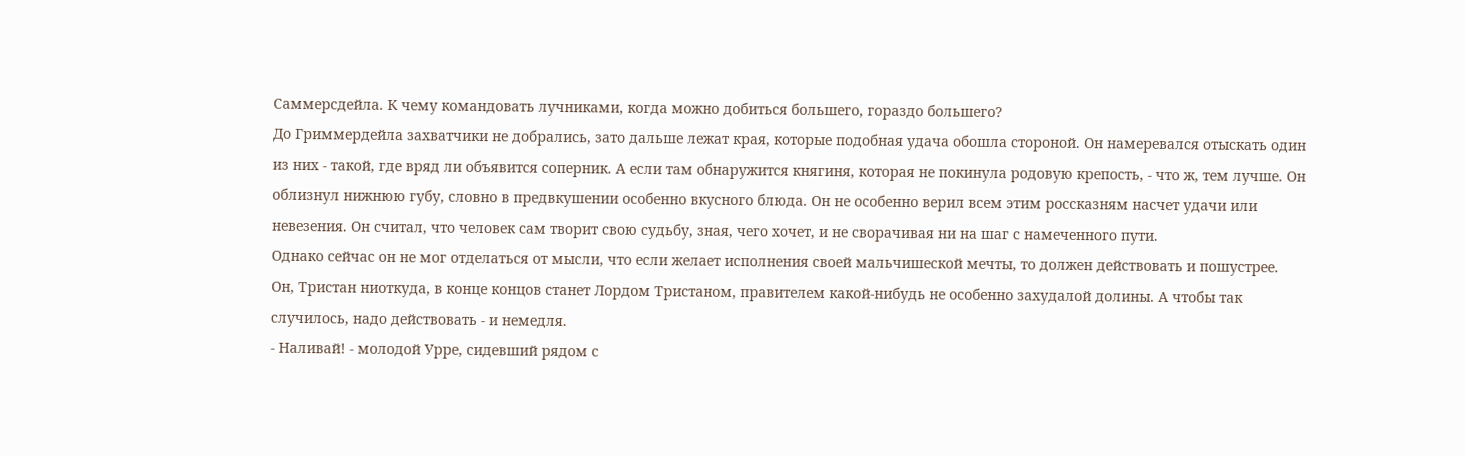Саммерсдейла. К чему командовать лучниками, когда можно добиться большего, гораздо большего?
До Гриммердейла захватчики не добрались, зато дальше лежат края, которые подобная удача обошла стороной. Он намеревался отыскать один из них - такой, где вряд ли объявится соперник. А если там обнаружится княгиня, которая не покинула родовую крепость, - что ж, тем лучше. Он облизнул нижнюю губу, словно в предвкушении особенно вкусного блюда. Он не особенно верил всем этим россказням насчет удачи или невезения. Он считал, что человек сам творит свою судьбу, зная, чего хочет, и не сворачивая ни на шаг с намеченного пути.
Однако сейчас он не мог отделаться от мысли, что если желает исполнения своей мальчишеской мечты, то должен действовать и пошустрее.
Он, Тристан ниоткуда, в конце концов станет Лордом Тристаном, правителем какой-нибудь не особенно захудалой долины. А чтобы так случилось, надо действовать - и немедля.
- Наливай! - молодой Урре, сидевший рядом с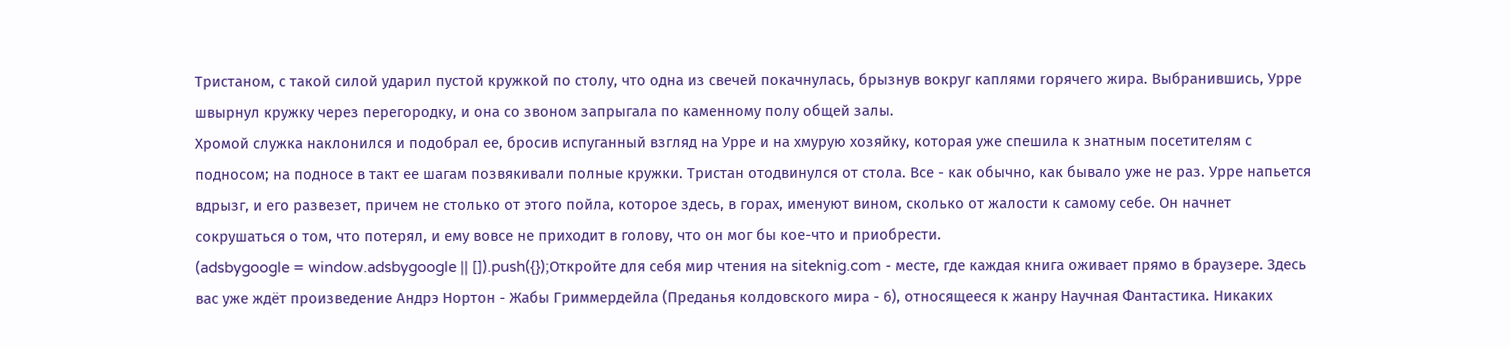Тристаном, с такой силой ударил пустой кружкой по столу, что одна из свечей покачнулась, брызнув вокруг каплями roрячего жира. Выбранившись, Урре швырнул кружку через перегородку, и она со звоном запрыгала по каменному полу общей залы.
Хромой служка наклонился и подобрал ее, бросив испуганный взгляд на Урре и на хмурую хозяйку, которая уже спешила к знатным посетителям с подносом; на подносе в такт ее шагам позвякивали полные кружки. Тристан отодвинулся от стола. Все - как обычно, как бывало уже не раз. Урре напьется вдрызг, и его развезет, причем не столько от этого пойла, которое здесь, в горах, именуют вином, сколько от жалости к самому себе. Он начнет сокрушаться о том, что потерял, и ему вовсе не приходит в голову, что он мог бы кое-что и приобрести.
(adsbygoogle = window.adsbygoogle || []).push({});Откройте для себя мир чтения на siteknig.com - месте, где каждая книга оживает прямо в браузере. Здесь вас уже ждёт произведение Андрэ Нортон - Жабы Гриммердейла (Преданья колдовского мира - 6), относящееся к жанру Научная Фантастика. Никаких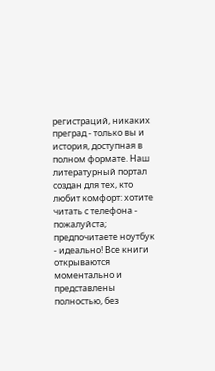регистраций, никаких преград - только вы и история, доступная в полном формате. Наш литературный портал создан для тех, кто любит комфорт: хотите читать с телефона - пожалуйста; предпочитаете ноутбук - идеально! Все книги открываются моментально и представлены полностью, без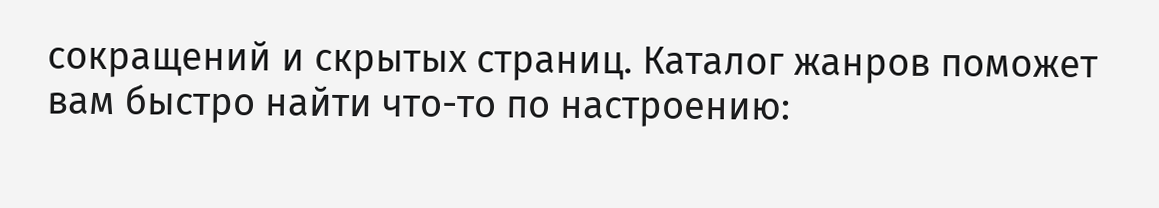сокращений и скрытых страниц. Каталог жанров поможет вам быстро найти что-то по настроению: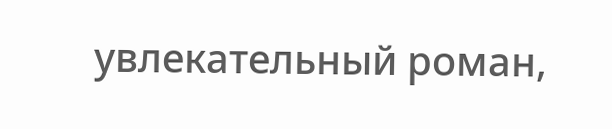увлекательный роман,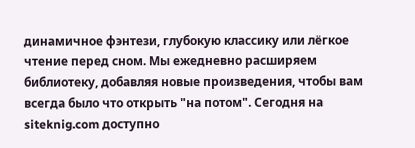динамичное фэнтези, глубокую классику или лёгкое чтение перед сном. Мы ежедневно расширяем библиотеку, добавляя новые произведения, чтобы вам всегда было что открыть "на потом". Сегодня на siteknig.com доступно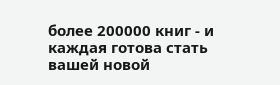более 200000 книг - и каждая готова стать вашей новой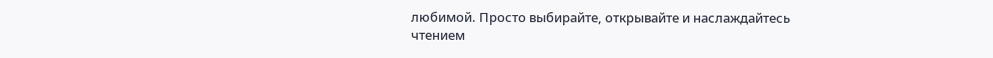любимой. Просто выбирайте, открывайте и наслаждайтесь чтением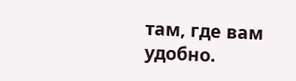там, где вам удобно.